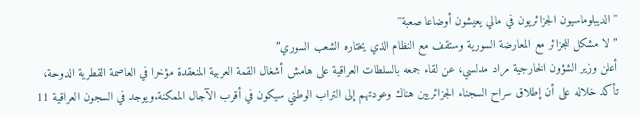''الديبلوماسيون الجزائريون في مالي يعيشون أوضاعا صعبة''
”لا مشكل للجزائر مع المعارضة السورية وستقف مع النظام الذي يختاره الشعب السوري”
أعلن وزير الشؤون الخارجية مراد مدلسي، عن لقاء جمعه بالسلطات العراقية على هامش أشغال القمة العربية المنعقدة مؤخرا في العاصمة القطرية الدوحة، تأكد خلاله على أن إطلاق سراح السجناء الجزائريين هناك وعودتهم إلى التراب الوطني سيكون في أقرب الآجال الممكنة.ويوجد في السجون العراقية 11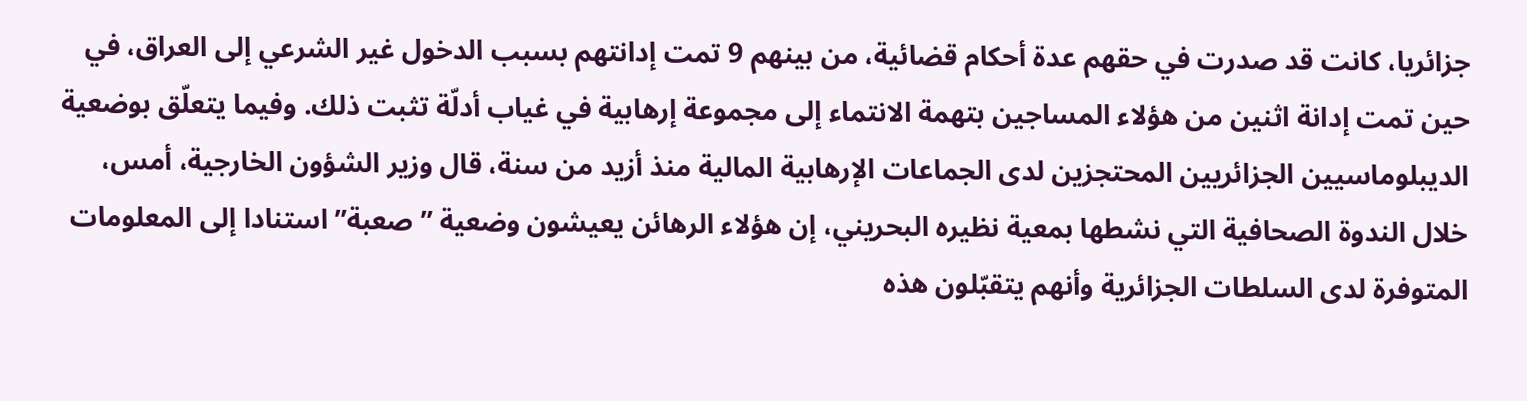جزائريا، كانت قد صدرت في حقهم عدة أحكام قضائية، من بينهم 9 تمت إدانتهم بسبب الدخول غير الشرعي إلى العراق، في حين تمت إدانة اثنين من هؤلاء المساجين بتهمة الانتماء إلى مجموعة إرهابية في غياب أدلّة تثبت ذلك. وفيما يتعلّق بوضعية الديبلوماسيين الجزائريين المحتجزين لدى الجماعات الإرهابية المالية منذ أزيد من سنة، قال وزير الشؤون الخارجية، أمس، خلال الندوة الصحافية التي نشطها بمعية نظيره البحريني، إن هؤلاء الرهائن يعيشون وضعية ”صعبة” استنادا إلى المعلومات المتوفرة لدى السلطات الجزائرية وأنهم يتقبّلون هذه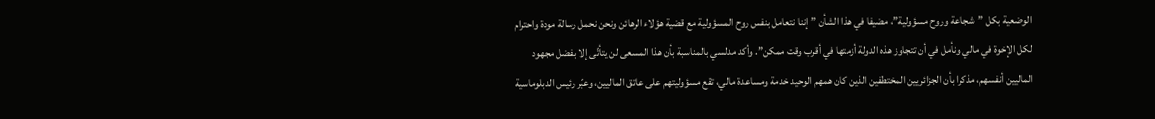الوضعية بكل ”شجاعة وروح مسؤولية”، مضيفا في هذا الشأن ”إننا نتعامل بنفس روح المسؤولية مع قضية هؤلاء الرهائن ونحن نحمل رسالة مودة واحترام لكل الإخوة في مالي ونأمل في أن تتجاوز هذه الدولة أزمتها في أقرب وقت ممكن”. وأكد مدلسي بالمناسبة بأن هذا المسعى لن يتأتّى إلا بفضل مجهود الماليين أنفسهم، مذكرا بأن الجزائريين المختطفين الذين كان همهم الوحيد خدمة ومساعدة مالي، تقع مسؤوليتهم على عاتق الماليين، وعبّر رئيس الدبلوماسية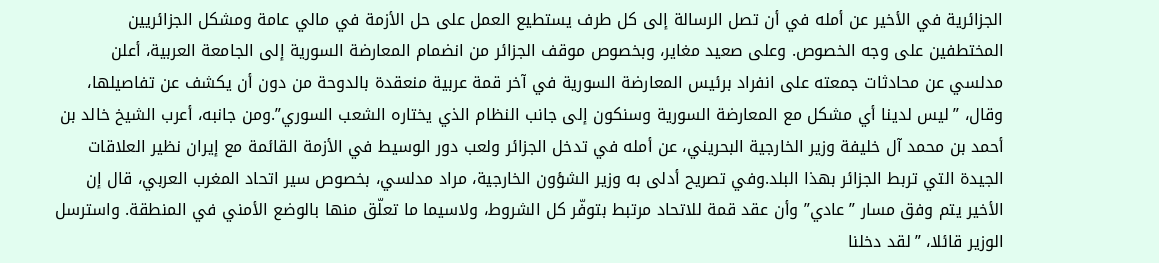الجزائرية في الأخير عن أمله في أن تصل الرسالة إلى كل طرف يستطيع العمل على حل الأزمة في مالي عامة ومشكل الجزائريين المختطفين على وجه الخصوص. وعلى صعيد مغاير، وبخصوص موقف الجزائر من انضمام المعارضة السورية إلى الجامعة العربية، أعلن مدلسي عن محادثات جمعته على انفراد برئيس المعارضة السورية في آخر قمة عربية منعقدة بالدوحة من دون أن يكشف عن تفاصيلها، وقال، ”ليس لدينا أي مشكل مع المعارضة السورية وسنكون إلى جانب النظام الذي يختاره الشعب السوري”.ومن جانبه، أعرب الشيخ خالد بن أحمد بن محمد آل خليفة وزير الخارجية البحريني، عن أمله في تدخل الجزائر ولعب دور الوسيط في الأزمة القائمة مع إيران نظير العلاقات الجيدة التي تربط الجزائر بهذا البلد.وفي تصريح أدلى به وزير الشؤون الخارجية، مراد مدلسي، بخصوص سير اتحاد المغرب العربي، قال إن الأخير يتم وفق مسار ”عادي” وأن عقد قمة للاتحاد مرتبط بتوفّر كل الشروط، ولاسيما ما تعلّق منها بالوضع الأمني في المنطقة. واسترسل الوزير قائلا، ”لقد دخلنا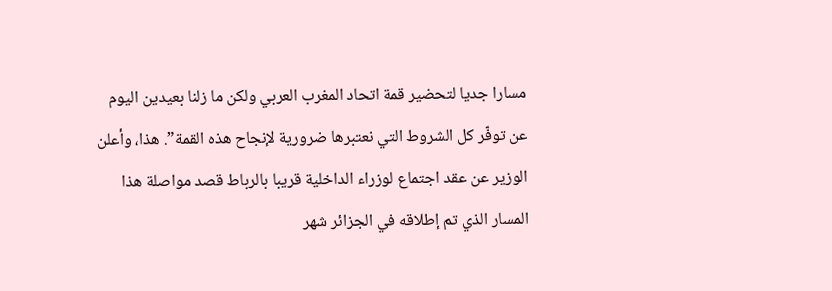مسارا جديا لتحضير قمة اتحاد المغرب العربي ولكن ما زلنا بعيدين اليوم عن توفّر كل الشروط التي نعتبرها ضرورية لإنجاح هذه القمة”. هذا، وأعلن الوزير عن عقد اجتماع لوزراء الداخلية قريبا بالرباط قصد مواصلة هذا المسار الذي تم إطلاقه في الجزائر شهر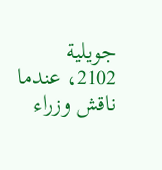جويلية 2102، عندما ناقش وزراء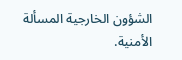الشؤون الخارجية المسألة الأمنية.